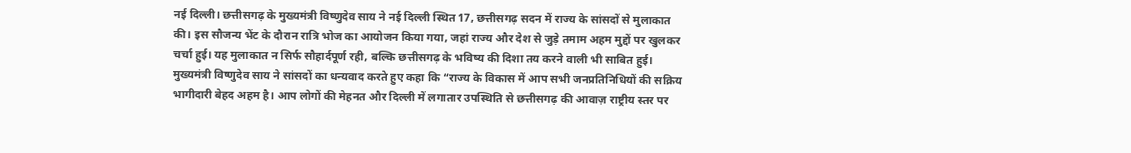नई दिल्ली। छत्तीसगढ़ के मुख्यमंत्री विष्णुदेव साय ने नई दिल्ली स्थित 17, छत्तीसगढ़ सदन में राज्य के सांसदों से मुलाकात की। इस सौजन्य भेंट के दौरान रात्रि भोज का आयोजन किया गया, जहां राज्य और देश से जुड़े तमाम अहम मुद्दों पर खुलकर चर्चा हुई। यह मुलाकात न सिर्फ सौहार्दपूर्ण रही, बल्कि छत्तीसगढ़ के भविष्य की दिशा तय करने वाली भी साबित हुई।
मुख्यमंत्री विष्णुदेव साय ने सांसदों का धन्यवाद करते हुए कहा कि “राज्य के विकास में आप सभी जनप्रतिनिधियों की सक्रिय भागीदारी बेहद अहम है। आप लोगों की मेहनत और दिल्ली में लगातार उपस्थिति से छत्तीसगढ़ की आवाज़ राष्ट्रीय स्तर पर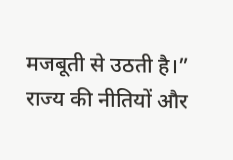मजबूती से उठती है।”
राज्य की नीतियों और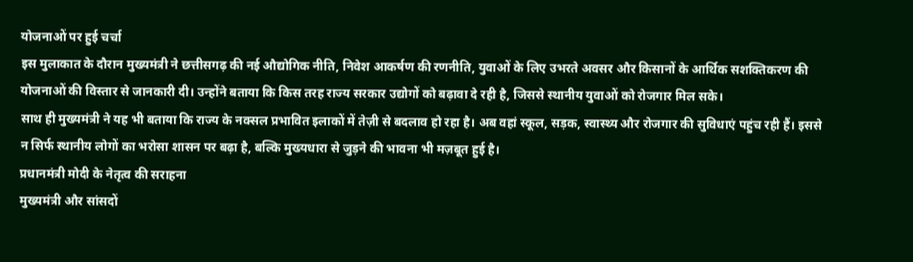योजनाओं पर हुई चर्चा
इस मुलाकात के दौरान मुख्यमंत्री ने छत्तीसगढ़ की नई औद्योगिक नीति, निवेश आकर्षण की रणनीति, युवाओं के लिए उभरते अवसर और किसानों के आर्थिक सशक्तिकरण की योजनाओं की विस्तार से जानकारी दी। उन्होंने बताया कि किस तरह राज्य सरकार उद्योगों को बढ़ावा दे रही है, जिससे स्थानीय युवाओं को रोजगार मिल सके।
साथ ही मुख्यमंत्री ने यह भी बताया कि राज्य के नक्सल प्रभावित इलाकों में तेज़ी से बदलाव हो रहा है। अब वहां स्कूल, सड़क, स्वास्थ्य और रोजगार की सुविधाएं पहुंच रही हैं। इससे न सिर्फ स्थानीय लोगों का भरोसा शासन पर बढ़ा है, बल्कि मुख्यधारा से जुड़ने की भावना भी मज़बूत हुई है।
प्रधानमंत्री मोदी के नेतृत्व की सराहना
मुख्यमंत्री और सांसदों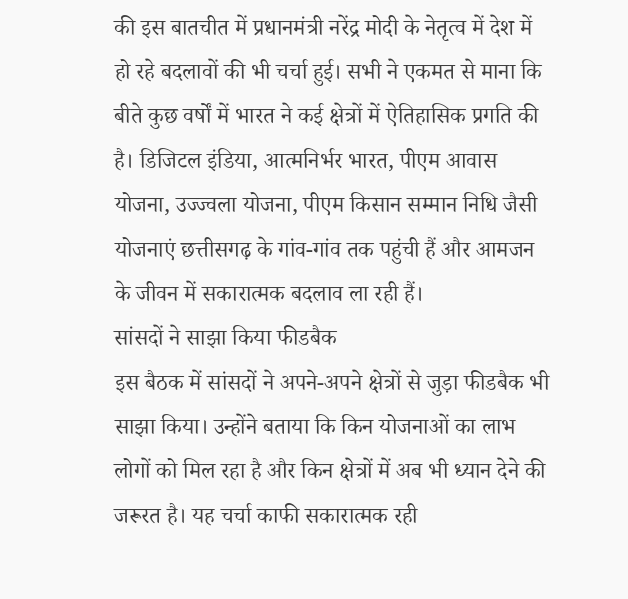की इस बातचीत में प्रधानमंत्री नरेंद्र मोदी के नेतृत्व में देश में हो रहे बदलावों की भी चर्चा हुई। सभी ने एकमत से माना कि बीते कुछ वर्षों में भारत ने कई क्षेत्रों में ऐतिहासिक प्रगति की है। डिजिटल इंडिया, आत्मनिर्भर भारत, पीएम आवास योजना, उज्ज्वला योजना, पीएम किसान सम्मान निधि जैसी योजनाएं छत्तीसगढ़ के गांव-गांव तक पहुंची हैं और आमजन के जीवन में सकारात्मक बदलाव ला रही हैं।
सांसदों ने साझा किया फीडबैक
इस बैठक में सांसदों ने अपने-अपने क्षेत्रों से जुड़ा फीडबैक भी साझा किया। उन्होंने बताया कि किन योजनाओं का लाभ लोगों को मिल रहा है और किन क्षेत्रों में अब भी ध्यान देने की जरूरत है। यह चर्चा काफी सकारात्मक रही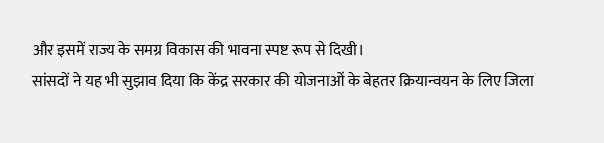और इसमें राज्य के समग्र विकास की भावना स्पष्ट रूप से दिखी।
सांसदों ने यह भी सुझाव दिया कि केंद्र सरकार की योजनाओं के बेहतर क्रियान्वयन के लिए जिला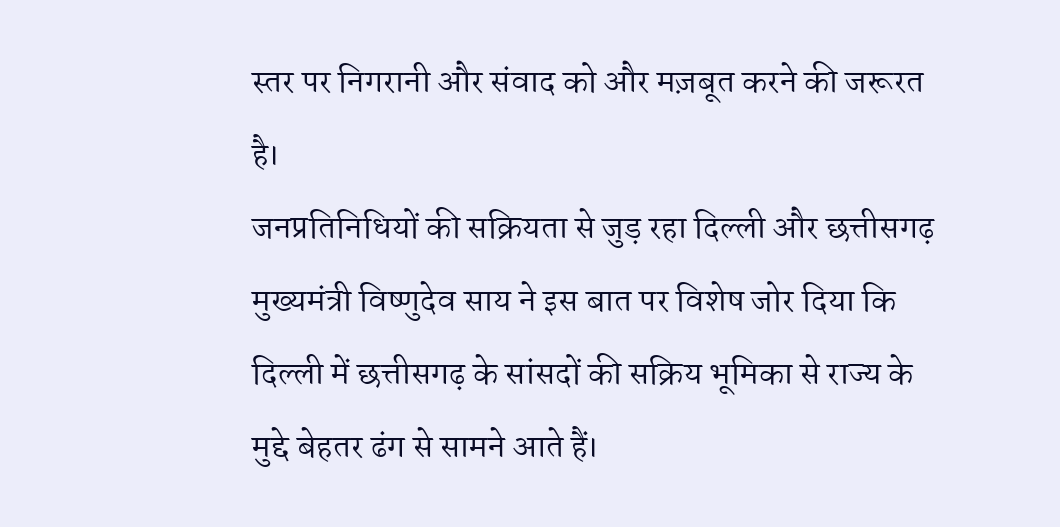स्तर पर निगरानी और संवाद को और मज़बूत करने की जरूरत है।
जनप्रतिनिधियों की सक्रियता से जुड़ रहा दिल्ली और छत्तीसगढ़
मुख्यमंत्री विष्णुदेव साय ने इस बात पर विशेष जोर दिया कि दिल्ली में छत्तीसगढ़ के सांसदों की सक्रिय भूमिका से राज्य के मुद्दे बेहतर ढंग से सामने आते हैं।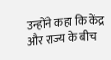उन्होंने कहा कि केंद्र और राज्य के बीच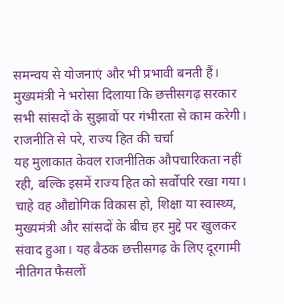समन्वय से योजनाएं और भी प्रभावी बनती हैं। मुख्यमंत्री ने भरोसा दिलाया कि छत्तीसगढ़ सरकार सभी सांसदों के सुझावों पर गंभीरता से काम करेगी।
राजनीति से परे, राज्य हित की चर्चा
यह मुलाकात केवल राजनीतिक औपचारिकता नहीं रही, बल्कि इसमें राज्य हित को सर्वोपरि रखा गया। चाहे वह औद्योगिक विकास हो, शिक्षा या स्वास्थ्य, मुख्यमंत्री और सांसदों के बीच हर मुद्दे पर खुलकर संवाद हुआ। यह बैठक छत्तीसगढ़ के लिए दूरगामी नीतिगत फैसलों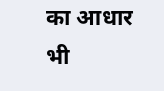का आधार भी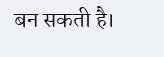बन सकती है।